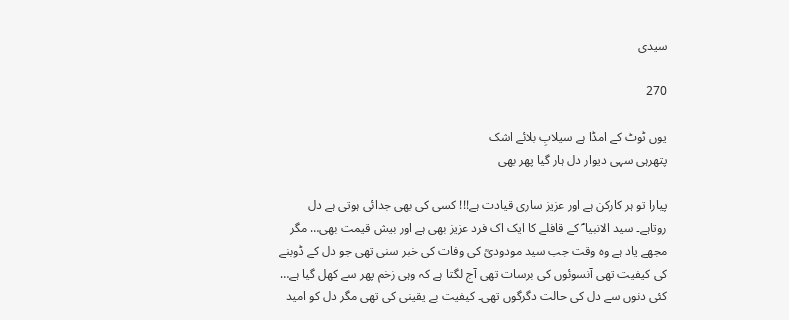سیدی

270

یوں ٹوٹ کے امڈا ہے سیلابِ بلائے اشک
پتھرہی سہی دیوار دل ہار گیا پھر بھی

پیارا تو ہر کارکن ہے اور عزیز ساری قیادت ہے!!! کسی کی بھی جدائی ہوتی ہے دل روتاہے۔ سید الانبیا ؐ کے قافلے کا ایک اک فرد عزیز بھی ہے اور بیش قیمت بھی… مگر مجھے یاد ہے وہ وقت جب سید مودودیؒ کی وفات کی خبر سنی تھی جو دل کے ڈوبنے کی کیفیت تھی آنسوئوں کی برسات تھی آج لگتا ہے کہ وہی زخم پھر سے کھل گیا ہے… کئی دنوں سے دل کی حالت دگرگوں تھی۔ کیفیت بے یقینی کی تھی مگر دل کو امید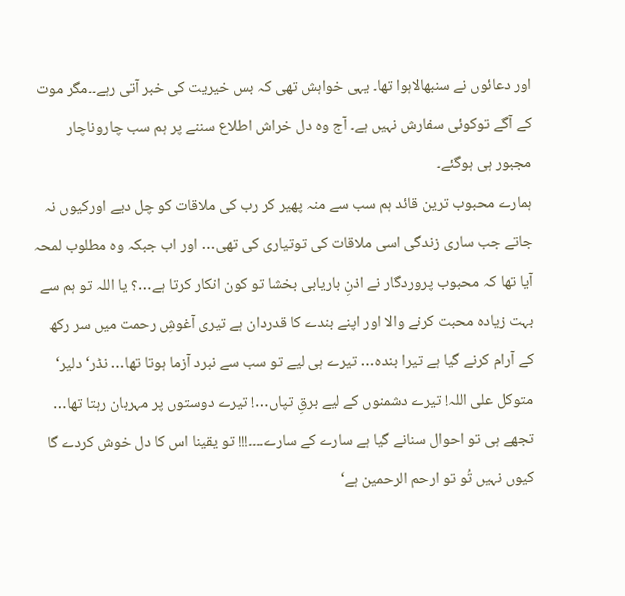اور دعائوں نے سنبھالاہوا تھا۔ یہی خواہش تھی کہ بس خیریت کی خبر آتی رہے۔۔مگر موت کے آگے توکوئی سفارش نہیں ہے۔ آج وہ دل خراش اطلاع سننے پر ہم سب چاروناچار مجبور ہی ہوگئے۔
ہمارے محبوب ترین قائد ہم سب سے منہ پھیر کر رب کی ملاقات کو چل دیے اورکیوں نہ جاتے جب ساری زندگی اسی ملاقات کی توتیاری کی تھی… اور اب جبکہ وہ مطلوب لمحہ آیا تھا کہ محبوب پروردگار نے اذنِ باریابی بخشا تو کون انکار کرتا ہے…؟ یا اللہ تو ہم سے بہت زیادہ محبت کرنے والا اور اپنے بندے کا قدردان ہے تیری آغوشِ رحمت میں سر رکھ کے آرام کرنے گیا ہے تیرا بندہ… تیرے ہی لیے تو سب سے نبرد آزما ہوتا تھا… نڈر‘ دلیر‘ متوکل علی اللہ! تیرے دشمنوں کے لیے برقِ تپاں…! تیرے دوستوں پر مہربان رہتا تھا… تجھے ہی تو احوال سنانے گیا ہے سارے کے سارے۔۔۔۔!!! تو یقینا اس کا دل خوش کردے گا کیوں نہیں تُو تو ارحم الرحمین ہے‘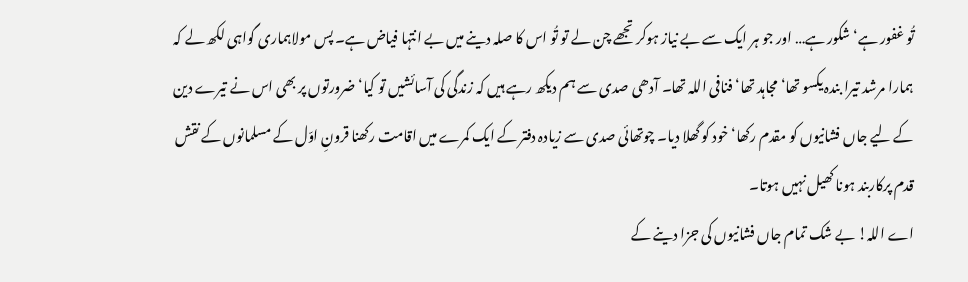تُو غفور ہے‘ شکور ہے… اور جو ہر ایک سے بے نیاز ہوکر تجھے چن لے تو تُو اس کا صلہ دینے میں بے انتہا فیاض ہے۔ پس مولاہماری گواہی لکھ لے کہ ہمارا مرشد تیرا بندہ یکسو تھا‘ مجاہد تھا‘ فنافی اللہ تھا۔ آدھی صدی سے ہم دیکھ رہے ہیں کہ زندگی کی آسائشیں تو کیا‘ ضرورتوں پر بھی اس نے تیرے دین کے لیے جاں فشانیوں کو مقدم رکھا‘ خود کو گھلا دیا۔ چوتھائی صدی سے زیادہ دفتر کے ایک کمرے میں اقامت رکھنا قرونِ اوّل کے مسلمانوں کے نقش قدم پرکاربند ہونا کھیل نہیں ہوتا۔
اے اللہ! بے شک تمام جاں فشانیوں کی جزا دینے کے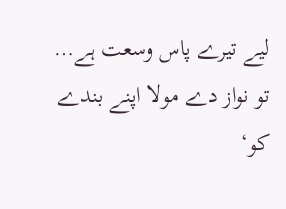لیے تیرے پاس وسعت ہے… تو نواز دے مولا اپنے بندے کو‘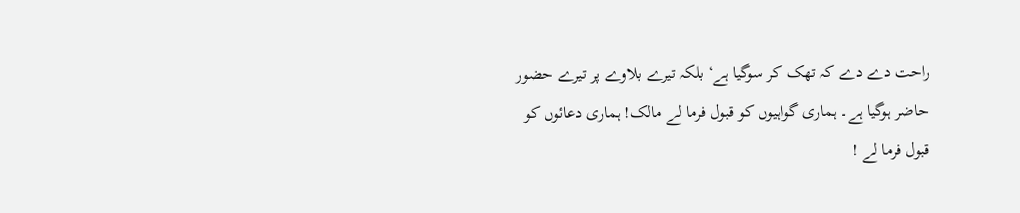راحت دے دے کہ تھک کر سوگیا ہے‘ بلکہ تیرے بلاوے پر تیرے حضور حاضر ہوگیا ہے۔ ہماری گواہیوں کو قبول فرما لے مالک! ہماری دعائوں کو قبول فرما لے !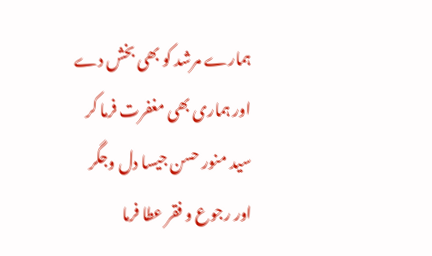ہمارے مرشد کو بھی بخش دے اور ہماری بھی مغفرت فرما کر سید منور حسن جیسا دل وجگر اور رجوع و فقر عطا فرما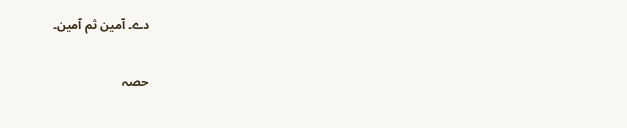دے۔ آمین ثم آمین۔

حصہ